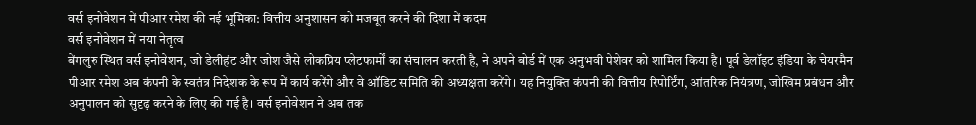वर्स इनोवेशन में पीआर रमेश की नई भूमिका: वित्तीय अनुशासन को मजबूत करने की दिशा में कदम
वर्स इनोवेशन में नया नेतृत्व
बेंगलुरु स्थित वर्स इनोवेशन, जो डेलीहंट और जोश जैसे लोकप्रिय प्लेटफार्मों का संचालन करती है, ने अपने बोर्ड में एक अनुभवी पेशेवर को शामिल किया है। पूर्व डेलॉइट इंडिया के चेयरमैन पीआर रमेश अब कंपनी के स्वतंत्र निदेशक के रूप में कार्य करेंगे और वे ऑडिट समिति की अध्यक्षता करेंगे। यह नियुक्ति कंपनी की वित्तीय रिपोर्टिंग, आंतरिक नियंत्रण, जोखिम प्रबंधन और अनुपालन को सुदृढ़ करने के लिए की गई है। वर्स इनोवेशन ने अब तक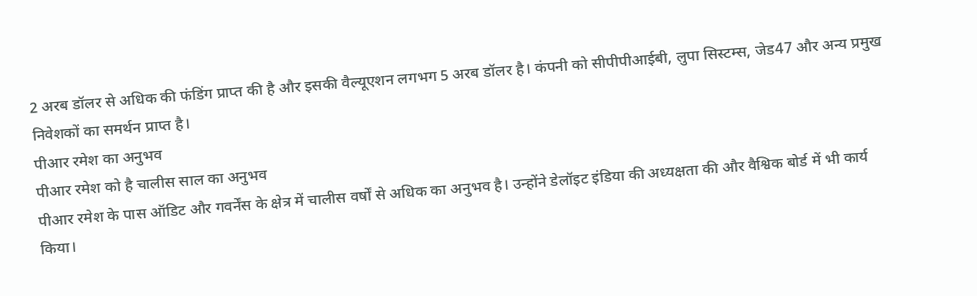2 अरब डॉलर से अधिक की फंडिंग प्राप्त की है और इसकी वैल्यूएशन लगभग 5 अरब डॉलर है। कंपनी को सीपीपीआईबी, लुपा सिस्टम्स, जेड47 और अन्य प्रमुख निवेशकों का समर्थन प्राप्त है।
पीआर रमेश का अनुभव
पीआर रमेश को है चालीस साल का अनुभव
पीआर रमेश के पास ऑडिट और गवर्नेंस के क्षेत्र में चालीस वर्षों से अधिक का अनुभव है। उन्होंने डेलॉइट इंडिया की अध्यक्षता की और वैश्विक बोर्ड में भी कार्य किया।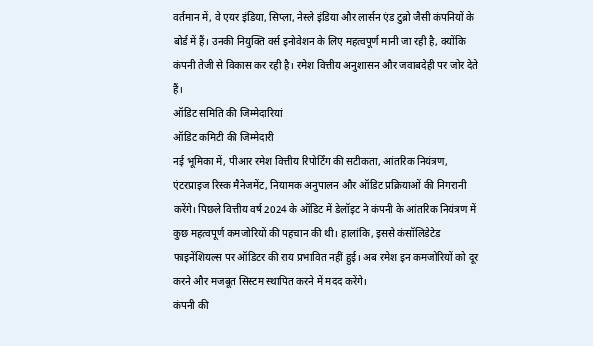वर्तमान में, वे एयर इंडिया, सिप्ला, नेस्ले इंडिया और लार्सन एंड टुब्रो जैसी कंपनियों के बोर्ड में हैं। उनकी नियुक्ति वर्स इनोवेशन के लिए महत्वपूर्ण मानी जा रही है, क्योंकि कंपनी तेजी से विकास कर रही है। रमेश वित्तीय अनुशासन और जवाबदेही पर जोर देते हैं।
ऑडिट समिति की जिम्मेदारियां
ऑडिट कमिटी की जिम्मेदारी
नई भूमिका में, पीआर रमेश वित्तीय रिपोर्टिंग की सटीकता, आंतरिक नियंत्रण, एंटरप्राइज रिस्क मैनेजमेंट, नियामक अनुपालन और ऑडिट प्रक्रियाओं की निगरानी करेंगे। पिछले वित्तीय वर्ष 2024 के ऑडिट में डेलॉइट ने कंपनी के आंतरिक नियंत्रण में कुछ महत्वपूर्ण कमजोरियों की पहचान की थी। हालांकि, इससे कंसॉलिडेटेड फाइनेंशियल्स पर ऑडिटर की राय प्रभावित नहीं हुई। अब रमेश इन कमजोरियों को दूर करने और मजबूत सिस्टम स्थापित करने में मदद करेंगे।
कंपनी की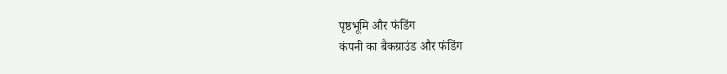पृष्ठभूमि और फंडिंग
कंपनी का बैकग्राउंड और फंडिंग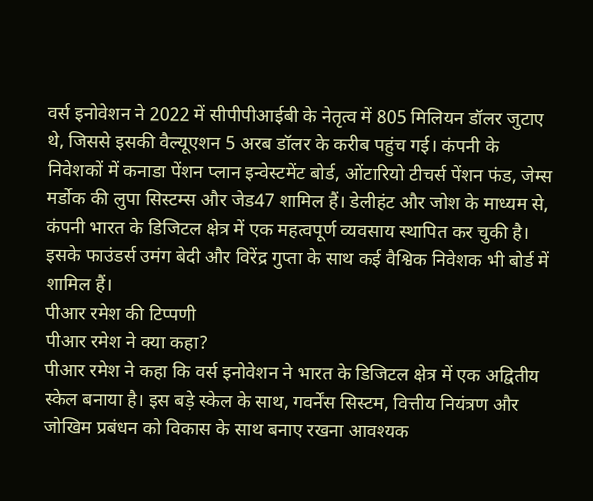वर्स इनोवेशन ने 2022 में सीपीपीआईबी के नेतृत्व में 805 मिलियन डॉलर जुटाए थे, जिससे इसकी वैल्यूएशन 5 अरब डॉलर के करीब पहुंच गई। कंपनी के निवेशकों में कनाडा पेंशन प्लान इन्वेस्टमेंट बोर्ड, ओंटारियो टीचर्स पेंशन फंड, जेम्स मर्डोक की लुपा सिस्टम्स और जेड47 शामिल हैं। डेलीहंट और जोश के माध्यम से, कंपनी भारत के डिजिटल क्षेत्र में एक महत्वपूर्ण व्यवसाय स्थापित कर चुकी है। इसके फाउंडर्स उमंग बेदी और विरेंद्र गुप्ता के साथ कई वैश्विक निवेशक भी बोर्ड में शामिल हैं।
पीआर रमेश की टिप्पणी
पीआर रमेश ने क्या कहा?
पीआर रमेश ने कहा कि वर्स इनोवेशन ने भारत के डिजिटल क्षेत्र में एक अद्वितीय स्केल बनाया है। इस बड़े स्केल के साथ, गवर्नेंस सिस्टम, वित्तीय नियंत्रण और जोखिम प्रबंधन को विकास के साथ बनाए रखना आवश्यक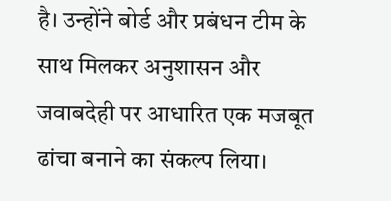है। उन्होंने बोर्ड और प्रबंधन टीम के साथ मिलकर अनुशासन और जवाबदेही पर आधारित एक मजबूत ढांचा बनाने का संकल्प लिया।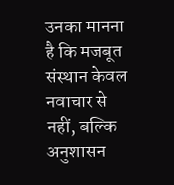उनका मानना है कि मजबूत संस्थान केवल नवाचार से नहीं, बल्कि अनुशासन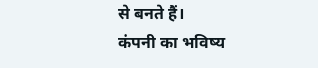से बनते हैं।
कंपनी का भविष्य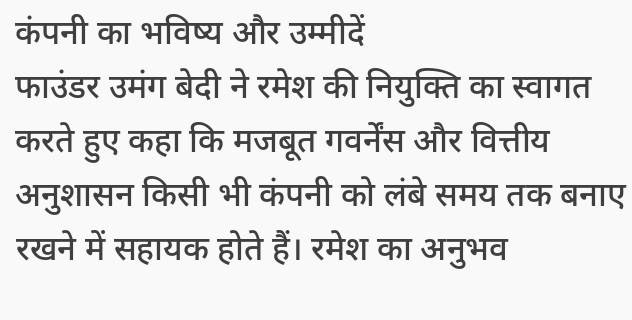कंपनी का भविष्य और उम्मीदें
फाउंडर उमंग बेदी ने रमेश की नियुक्ति का स्वागत करते हुए कहा कि मजबूत गवर्नेंस और वित्तीय अनुशासन किसी भी कंपनी को लंबे समय तक बनाए रखने में सहायक होते हैं। रमेश का अनुभव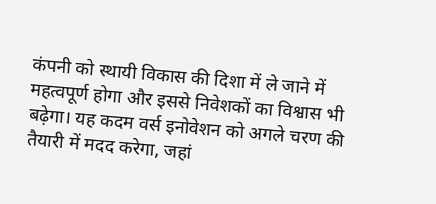कंपनी को स्थायी विकास की दिशा में ले जाने में महत्वपूर्ण होगा और इससे निवेशकों का विश्वास भी बढ़ेगा। यह कदम वर्स इनोवेशन को अगले चरण की तैयारी में मदद करेगा, जहां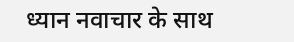ध्यान नवाचार के साथ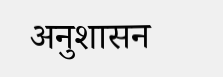अनुशासन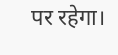पर रहेगा।